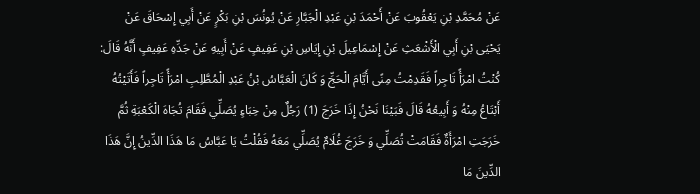عَنْ مُحَمَّدِ بْنِ يَعْقُوبَ عَنْ أَحْمَدَ بْنِ عَبْدِ الْجَبَّارِ عَنْ يُونُسَ بْنِ بَكْرٍ عَنْ أَبِي إِسْحَاقَ عَنْ يَحْيَى بْنِ أَبِي الْأَشْعَثِ عَنْ إِسْمَاعِيلَ بْنِ إِيَاسِ بْنِ عَفِيفٍ عَنْ أَبِيهِ عَنْ جَدِّهِ عَفِيفٍ أَنَّهُ قَالَ: كُنْتُ امْرَأً تَاجِراً فَقَدِمْتُ مِنًى أَيَّامَ الْحَجِّ وَ كَانَ الْعَبَّاسُ بْنُ عَبْدِ الْمُطَّلِبِ امْرَأً تَاجِراً فَأَتَيْتُهُ أَبْتَاعُ مِنْهُ وَ أَبِيعُهُ قَالَ فَبَيْنَا نَحْنُ إِذَا خَرَجَ (1) رَجُلٌ مِنْ خِبَاءٍ يُصَلِّي فَقَامَ تُجَاهَ الْكَعْبَةِ ثُمَّ خَرَجَتِ امْرَأَةٌ فَقَامَتْ تُصَلِّي وَ خَرَجَ غُلَامٌ يُصَلِّي مَعَهُ فَقُلْتُ يَا عَبَّاسُ مَا هَذَا الدِّينُ إِنَّ هَذَا الدِّينَ مَا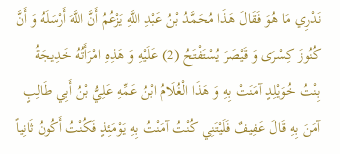نَدْرِي مَا هُوَ فَقَالَ هَذَا مُحَمَّدُ بْنُ عَبْدِ اللَّهِ يَزْعُمُ أَنَّ اللَّهَ أَرْسَلَهُ وَ أَنَّ كُنُوزَ كِسْرَى وَ قَيْصَرَ يُسْتَفْتَحُ (2) عَلَيْهِ وَ هَذِهِ امْرَأَتُهُ خَدِيجَةُ بِنْتُ خُوَيْلِدٍ آمَنَتْ بِهِ وَ هَذَا الْغُلَامُ ابْنُ عَمِّهِ عَلِيُّ بْنُ أَبِي طَالِبٍ آمَنَ بِهِ قَالَ عَفِيفٌ فَلَيْتَنِي كُنْتُ آمَنْتُ بِهِ يَوْمَئِذٍ فَكُنْتُ أَكُونُ ثَانِياً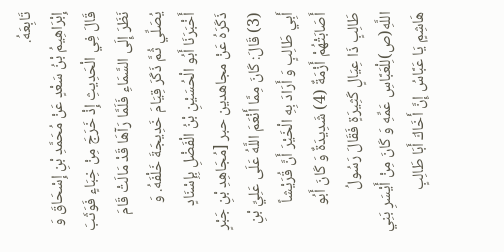تَابِعَهُ.
إِبْرَاهِيمُ بْنُ سَعْدٍ عَنْ مُحَمَّدِ بْنِ إِسْحَاقَ وَ قَالَ فِي الْحَدِيثِ إِذْ خَرَجَ مِنْ خِبَاءٍ فَوَثَبَ نَظَرَ إِلَى السَّمَاءِ فَلَمَّا رَآهَا قَدْ مَالَتْ قَامَ يُصَلِّي ثُمَّ ذَكَرَ قِيَامَ خَدِيجَةَ خَلْفَهُ. وَ أَخْبَرَنَا أَبُو الْحُسَيْنِ بْنُ الْفَضْلِ بِإِسْنَادٍ ذَكَرَهُ عَنْ مجاهدين حبر [مُجَاهِدِ بْنِ جَبْرٍ (3) قَالَ: كَانَ مِمَّا أَنْعَمَ اللَّهُ عَلَى عَلِيِّ بْنِ أَبِي طَالِبٍ وَ أَرَادَ بِهِ الْخَيْرَ أَنَّ قُرَيْشاً أَصَابَتْهُمْ أَزْمَةٌ (4) شَدِيدَةٌ وَ كَانَ أَبُو طَالِبٍ ذَا عِيَالٍ كَثِيرَةٍ فَقَالَ رَسُولُ اللَّهِ(ص)لِلْعَبَّاسِ عَمِّهِ وَ كَانَ مِنْ أَيْسَرِ بَنِي هَاشِمٍ يَا عَبَّاسُ إِنَّ أَخَاكَ أَبَا طَالِبٍ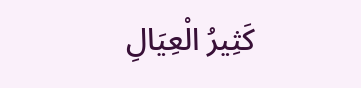كَثِيرُ الْعِيَالِ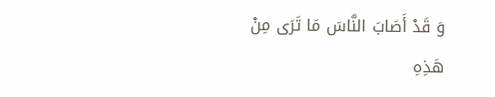وَ قَدْ أَصَابَ النَّاسَ مَا تَرَى مِنْ هَذِهِ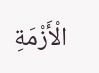الْأَزْمَةِ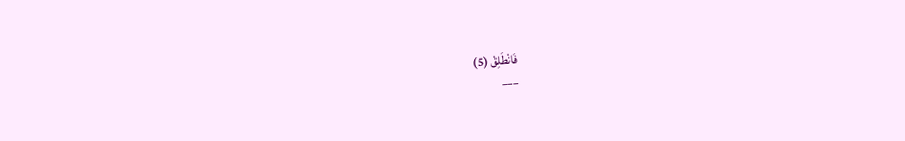فَانْطَلِقْ (5)
___